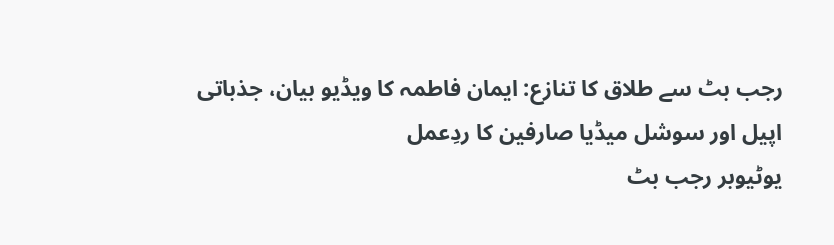رجب بٹ سے طلاق کا تنازع: ایمان فاطمہ کا ویڈیو بیان، جذباتی اپیل اور سوشل میڈیا صارفین کا ردِعمل
یوٹیوبر رجب بٹ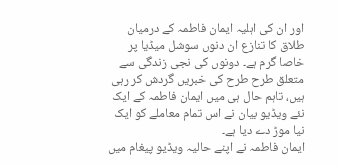اور ان کی اہلیہ ایمان فاطمہ کے درمیان طلاق کا تنازع ان دنوں سوشل میڈیا پر خاصا گرم ہے۔ دونوں کی نجی زندگی سے متعلق طرح طرح کی خبریں گردش کر رہی ہیں، تاہم حال ہی میں ایمان فاطمہ کے ایک نئے ویڈیو بیان نے اس تمام معاملے کو ایک نیا موڑ دے دیا ہے۔
ایمان فاطمہ نے اپنے حالیہ ویڈیو پیغام میں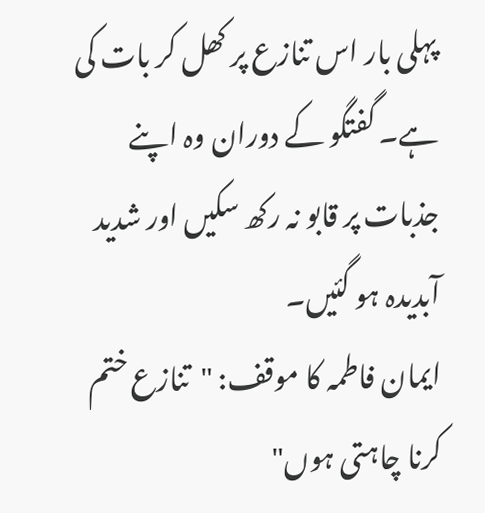پہلی بار اس تنازع پر کھل کر بات کی ہے۔ گفتگو کے دوران وہ اپنے جذبات پر قابو نہ رکھ سکیں اور شدید آبدیدہ ہو گئیں۔
ایمان فاطمہ کا موقف: "تنازع ختم کرنا چاہتی ہوں"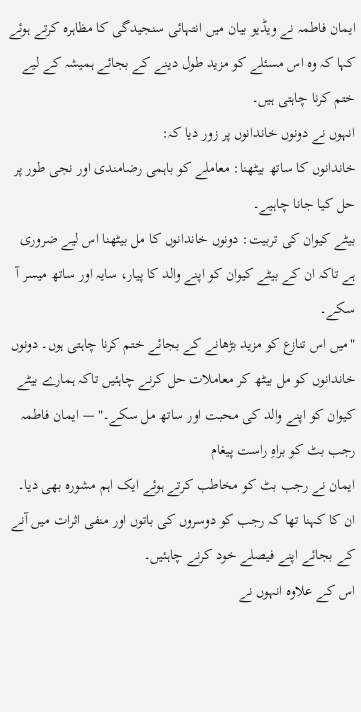ایمان فاطمہ نے ویڈیو بیان میں انتہائی سنجیدگی کا مظاہرہ کرتے ہوئے کہا کہ وہ اس مسئلے کو مزید طول دینے کے بجائے ہمیشہ کے لیے ختم کرنا چاہتی ہیں۔
انہوں نے دونوں خاندانوں پر زور دیا کہ:
خاندانوں کا ساتھ بیٹھنا: معاملے کو باہمی رضامندی اور نجی طور پر حل کیا جانا چاہیے۔
بیٹے کیوان کی تربیت: دونوں خاندانوں کا مل بیٹھنا اس لیے ضروری ہے تاکہ ان کے بیٹے کیوان کو اپنے والد کا پیار، سایہ اور ساتھ میسر آ سکے۔
"میں اس تنازع کو مزید بڑھانے کے بجائے ختم کرنا چاہتی ہوں۔ دونوں خاندانوں کو مل بیٹھ کر معاملات حل کرنے چاہئیں تاکہ ہمارے بیٹے کیوان کو اپنے والد کی محبت اور ساتھ مل سکے۔" — ایمان فاطمہ
رجب بٹ کو براہِ راست پیغام
ایمان نے رجب بٹ کو مخاطب کرتے ہوئے ایک اہم مشورہ بھی دیا۔ ان کا کہنا تھا کہ رجب کو دوسروں کی باتوں اور منفی اثرات میں آنے کے بجائے اپنے فیصلے خود کرنے چاہئیں۔
اس کے علاوہ انہوں نے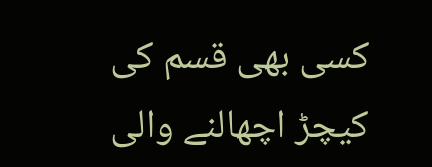کسی بھی قسم کی کیچڑ اچھالنے والی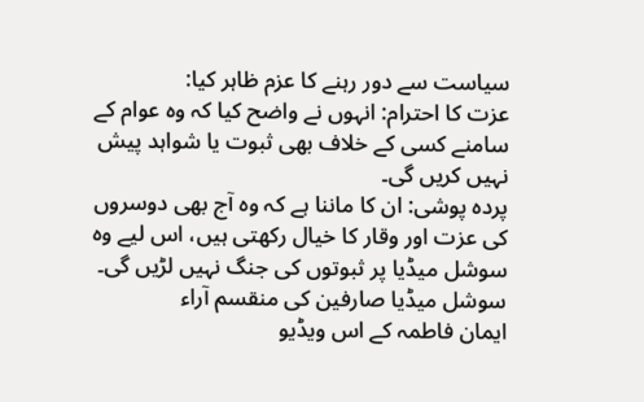سیاست سے دور رہنے کا عزم ظاہر کیا:
عزت کا احترام: انہوں نے واضح کیا کہ وہ عوام کے سامنے کسی کے خلاف بھی ثبوت یا شواہد پیش نہیں کریں گی۔
پردہ پوشی: ان کا ماننا ہے کہ وہ آج بھی دوسروں کی عزت اور وقار کا خیال رکھتی ہیں، اس لیے وہ سوشل میڈیا پر ثبوتوں کی جنگ نہیں لڑیں گی۔
سوشل میڈیا صارفین کی منقسم آراء
ایمان فاطمہ کے اس ویڈیو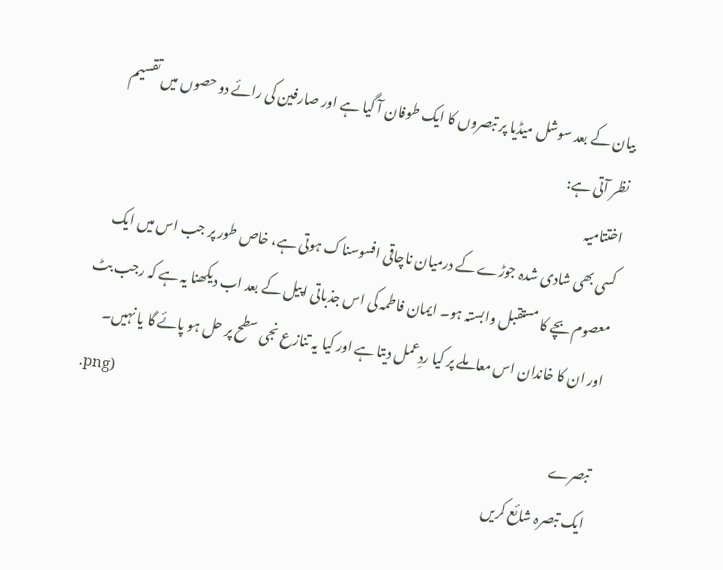بیان کے بعد سوشل میڈیا پر تبصروں کا ایک طوفان آ گیا ہے اور صارفین کی رائے دو حصوں میں تقسیم نظر آتی ہے:
اختتامیہ
کسی بھی شادی شدہ جوڑے کے درمیان ناچاقی افسوسناک ہوتی ہے، خاص طور پر جب اس میں ایک معصوم بچے کا مستقبل وابستہ ہو۔ ایمان فاطمہ کی اس جذباتی اپیل کے بعد اب دیکھنا یہ ہے کہ رجب بٹ اور ان کا خاندان اس معاملے پر کیا ردِعمل دیتا ہے اور کیا یہ تنازع نجی سطح پر حل ہو پائے گا یا نہیں۔
.png)
تبصرے
ایک تبصرہ شائع کریں